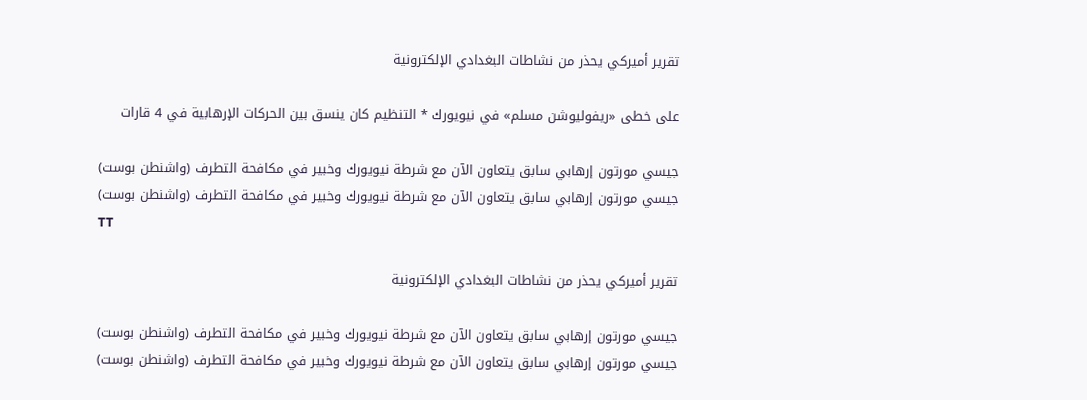تقرير أميركي يحذر من نشاطات البغدادي الإلكترونية

على خطى «ريفوليوشن مسلم» في نيويورك * التنظيم كان ينسق بين الحركات الإرهابية في 4 قارات

جيسي مورتون إرهابي سابق يتعاون الآن مع شرطة نيويورك وخبير في مكافحة التطرف (واشنطن بوست)
جيسي مورتون إرهابي سابق يتعاون الآن مع شرطة نيويورك وخبير في مكافحة التطرف (واشنطن بوست)
TT

تقرير أميركي يحذر من نشاطات البغدادي الإلكترونية

جيسي مورتون إرهابي سابق يتعاون الآن مع شرطة نيويورك وخبير في مكافحة التطرف (واشنطن بوست)
جيسي مورتون إرهابي سابق يتعاون الآن مع شرطة نيويورك وخبير في مكافحة التطرف (واشنطن بوست)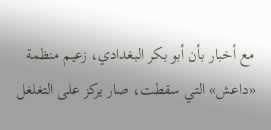مع أخبار بأن أبو بكر البغدادي، زعيم منظمة «داعش» التي سقطت، صار يركز على التغلغل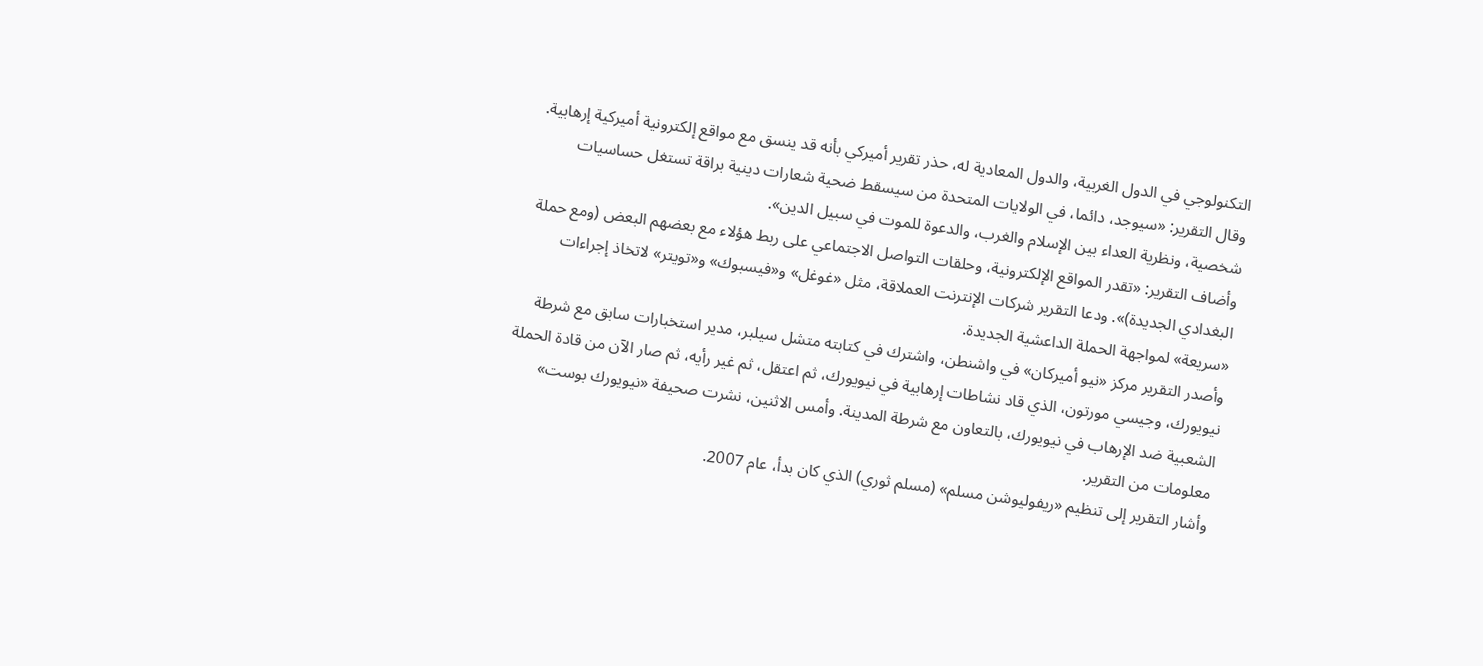التكنولوجي في الدول الغربية، والدول المعادية له، حذر تقرير أميركي بأنه قد ينسق مع مواقع إلكترونية أميركية إرهابية.
وقال التقرير: «سيوجد، دائما، في الولايات المتحدة من سيسقط ضحية شعارات دينية براقة تستغل حساسيات شخصية، ونظرية العداء بين الإسلام والغرب، والدعوة للموت في سبيل الدين».
وأضاف التقرير: «تقدر المواقع الإلكترونية، وحلقات التواصل الاجتماعي على ربط هؤلاء مع بعضهم البعض (ومع حملة البغدادي الجديدة)». ودعا التقرير شركات الإنترنت العملاقة، مثل «غوغل» و«فيسبوك» و«تويتر» لاتخاذ إجراءات «سريعة» لمواجهة الحملة الداعشية الجديدة.
وأصدر التقرير مركز «نيو أميركان» في واشنطن، واشترك في كتابته متشل سيلبر، مدير استخبارات سابق مع شرطة نيويورك، وجيسي مورتون، الذي قاد نشاطات إرهابية في نيويورك، ثم اعتقل، ثم غير رأيه، ثم صار الآن من قادة الحملة الشعبية ضد الإرهاب في نيويورك، بالتعاون مع شرطة المدينة. وأمس الاثنين، نشرت صحيفة «نيويورك بوست» معلومات من التقرير.
وأشار التقرير إلى تنظيم «ريفوليوشن مسلم» (مسلم ثوري) الذي كان بدأ، عام 2007.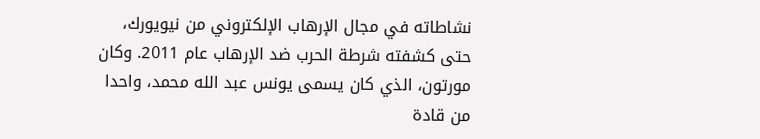نشاطاته في مجال الإرهاب الإلكتروني من نيويورك، حتى كشفته شرطة الحرب ضد الإرهاب عام 2011. وكان مورتون، الذي كان يسمى يونس عبد الله محمد، واحدا من قادة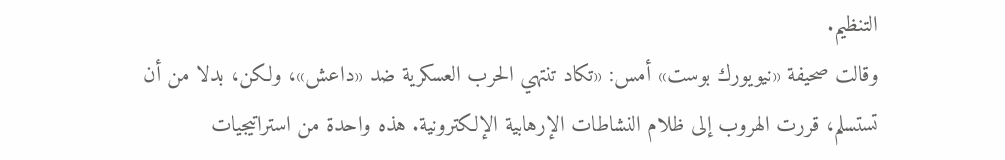التنظيم.
وقالت صحيفة «نيويورك بوست» أمس: «تكاد تنتهي الحرب العسكرية ضد «داعش»، ولكن، بدلا من أن تستسلم، قررت الهروب إلى ظلام النشاطات الإرهابية الإلكترونية. هذه واحدة من استراتيجيات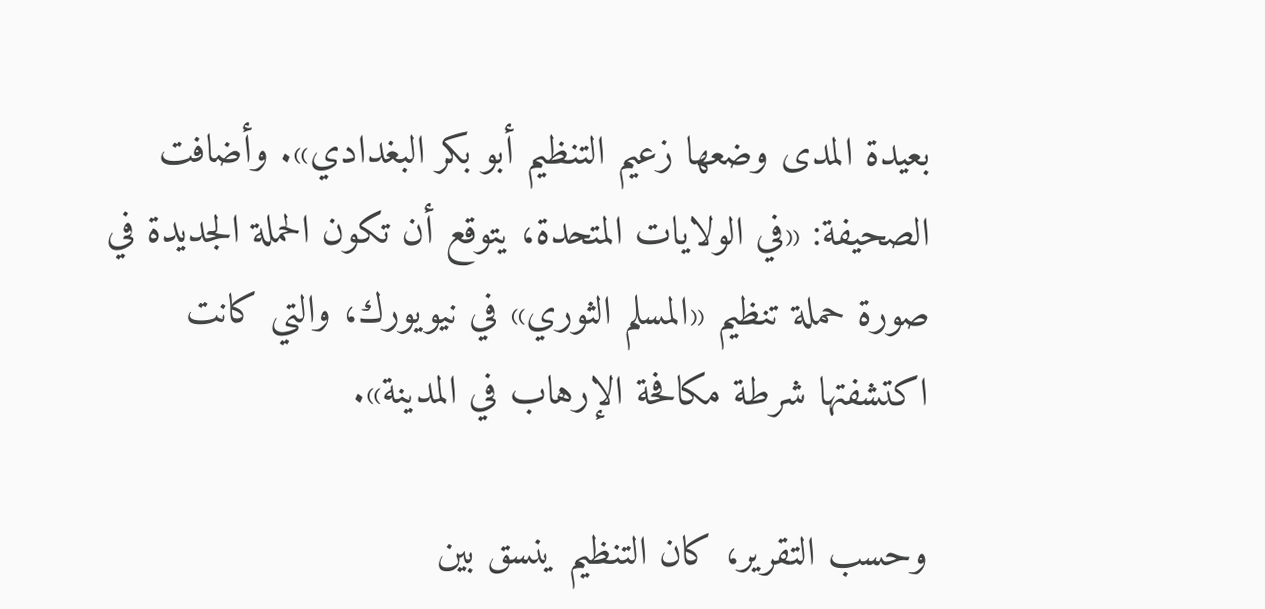بعيدة المدى وضعها زعيم التنظيم أبو بكر البغدادي». وأضافت الصحيفة: «في الولايات المتحدة، يتوقع أن تكون الحملة الجديدة في صورة حملة تنظيم «المسلم الثوري» في نيويورك، والتي كانت اكتشفتها شرطة مكافحة الإرهاب في المدينة».

وحسب التقرير، كان التنظيم ينسق بين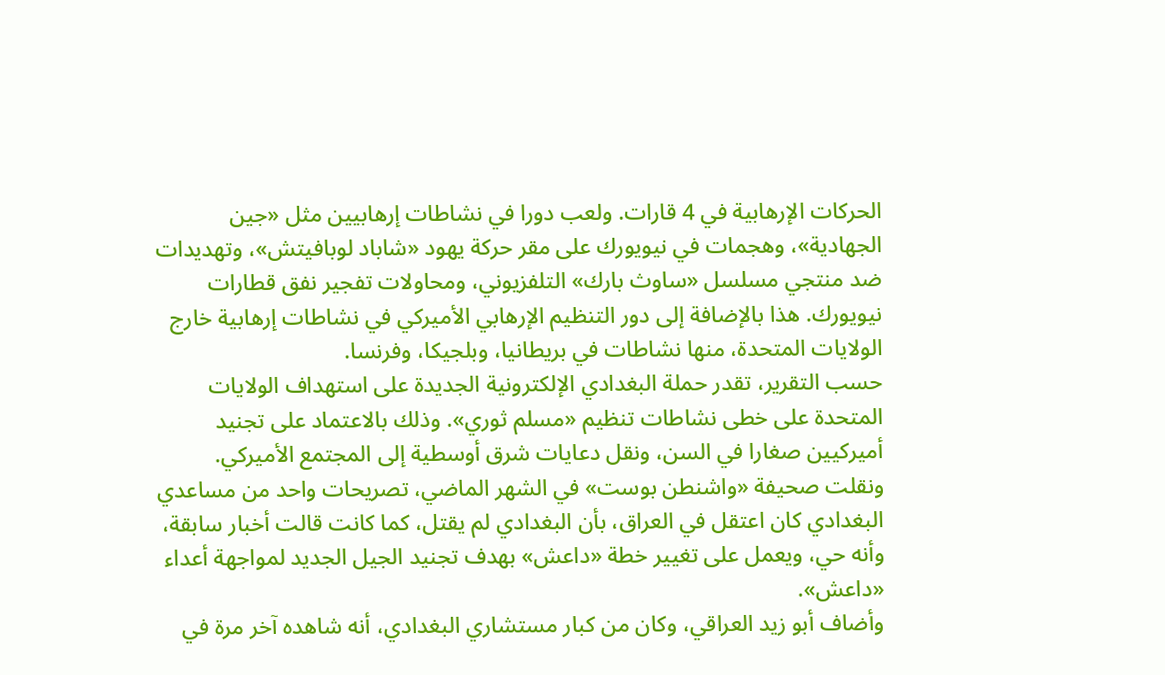الحركات الإرهابية في 4 قارات. ولعب دورا في نشاطات إرهابيين مثل «جين الجهادية»، وهجمات في نيويورك على مقر حركة يهود «شاباد لوبافيتش»، وتهديدات ضد منتجي مسلسل «ساوث بارك» التلفزيوني، ومحاولات تفجير نفق قطارات نيويورك. هذا بالإضافة إلى دور التنظيم الإرهابي الأميركي في نشاطات إرهابية خارج الولايات المتحدة، منها نشاطات في بريطانيا، وبلجيكا، وفرنسا.
حسب التقرير، تقدر حملة البغدادي الإلكترونية الجديدة على استهداف الولايات المتحدة على خطى نشاطات تنظيم «مسلم ثوري». وذلك بالاعتماد على تجنيد أميركيين صغارا في السن، ونقل دعايات شرق أوسطية إلى المجتمع الأميركي.
ونقلت صحيفة «واشنطن بوست» في الشهر الماضي، تصريحات واحد من مساعدي البغدادي كان اعتقل في العراق، بأن البغدادي لم يقتل، كما كانت قالت أخبار سابقة، وأنه حي، ويعمل على تغيير خطة «داعش» بهدف تجنيد الجيل الجديد لمواجهة أعداء «داعش».
وأضاف أبو زيد العراقي، وكان من كبار مستشاري البغدادي، أنه شاهده آخر مرة في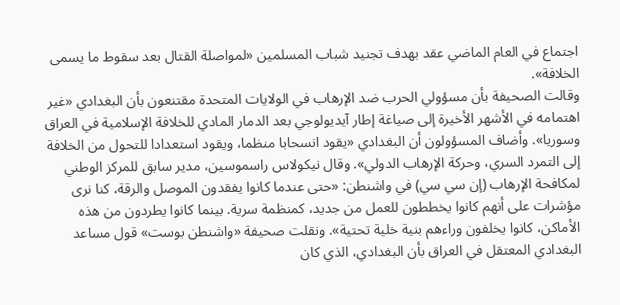اجتماع في العام الماضي عقد بهدف تجنيد شباب المسلمين «لمواصلة القتال بعد سقوط ما يسمى الخلافة».
وقالت الصحيفة بأن مسؤولي الحرب ضد الإرهاب في الولايات المتحدة مقتنعون بأن البغدادي «غير اهتمامه في الأشهر الأخيرة إلى صياغة إطار آيديولوجي بعد الدمار المادي للخلافة الإسلامية في العراق وسوريا». وأضاف المسؤولون أن البغدادي «يقود انسحابا منظما، ويقود استعدادا للتحول من الخلافة إلى التمرد السري، وحركة الإرهاب الدولي». وقال نيكولاس راسموسين، مدير سابق للمركز الوطني لمكافحة الإرهاب (إن سي سي) في واشنطن: «حتى عندما كانوا يفقدون الموصل والرقة، كنا نرى مؤشرات على أنهم كانوا يخططون للعمل من جديد، كمنظمة سرية. بينما كانوا يطردون من هذه الأماكن، كانوا يخلفون وراءهم بنية خلية تحتية». ونقلت صحيفة «واشنطن بوست» قول مساعد البغدادي المعتقل في العراق بأن البغدادي، الذي كان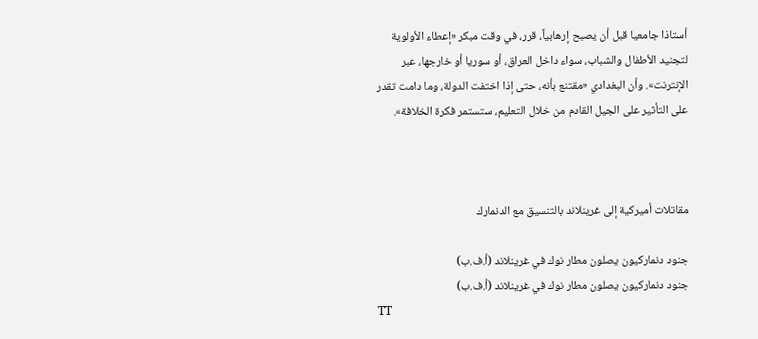أستاذا جامعيا قبل أن يصبح إرهابياً، قرر، في وقت مبكر «إعطاء الأولوية لتجنيد الأطفال والشباب، سواء داخل العراق، أو سوريا أو خارجها، عبر الإنترنت». وأن البغدادي «مقتنع بأنه، حتى إذا اختفت الدولة، وما دامت تقدر على التأثير على الجيل القادم من خلال التعليم، ستستمر فكرة الخلافة».



مقاتلات أميركية إلى غرينلاند بالتنسيق مع الدنمارك

جنود دنماركيون يصلون مطار نوك في غرينلاند (أ.ف.ب)
جنود دنماركيون يصلون مطار نوك في غرينلاند (أ.ف.ب)
TT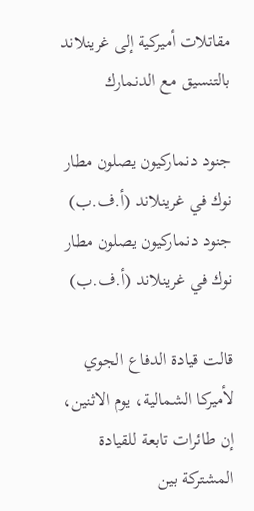مقاتلات أميركية إلى غرينلاند بالتنسيق مع الدنمارك

جنود دنماركيون يصلون مطار نوك في غرينلاند (أ.ف.ب)
جنود دنماركيون يصلون مطار نوك في غرينلاند (أ.ف.ب)

قالت قيادة الدفاع الجوي لأميركا الشمالية، يوم الاثنين، إن طائرات تابعة للقيادة المشتركة بين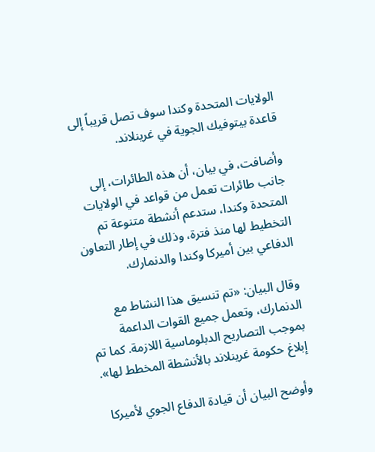الولايات المتحدة وكندا سوف تصل قريباً إلى قاعدة بيتوفيك الجوية في غرينلاند.

وأضافت، في بيان، أن هذه الطائرات، إلى جانب طائرات تعمل من قواعد في الولايات المتحدة وكندا، ستدعم أنشطة متنوعة تم التخطيط لها منذ فترة، وذلك في إطار التعاون الدفاعي بين أميركا وكندا والدنمارك.

وقال البيان: «تم تنسيق هذا النشاط مع الدنمارك، وتعمل جميع القوات الداعمة بموجب التصاريح الدبلوماسية اللازمة. كما تم إبلاغ حكومة غرينلاند بالأنشطة المخطط لها».

وأوضح البيان أن قيادة الدفاع الجوي لأميركا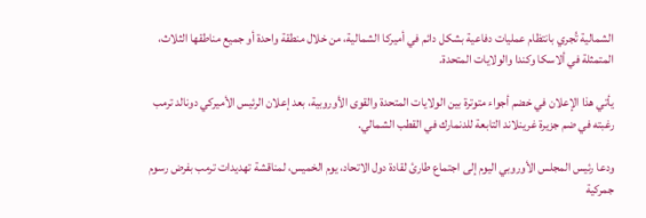الشمالية تُجري بانتظام عمليات دفاعية بشكل دائم في أميركا الشمالية، من خلال منطقة واحدة أو جميع مناطقها الثلاث، المتمثلة في ألاسكا وكندا والولايات المتحدة.

يأتي هذا الإعلان في خضم أجواء متوترة بين الولايات المتحدة والقوى الأوروبية، بعد إعلان الرئيس الأميركي دونالد ترمب رغبته في ضم جزيرة غرينلاند التابعة للدنمارك في القطب الشمالي.

ودعا رئيس المجلس الأوروبي اليوم إلى اجتماع طارئ لقادة دول الاتحاد، يوم الخميس، لمناقشة تهديدات ترمب بفرض رسوم جمركية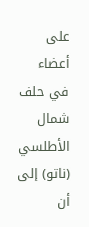على أعضاء في حلف شمال الأطلسي (ناتو) إلى أن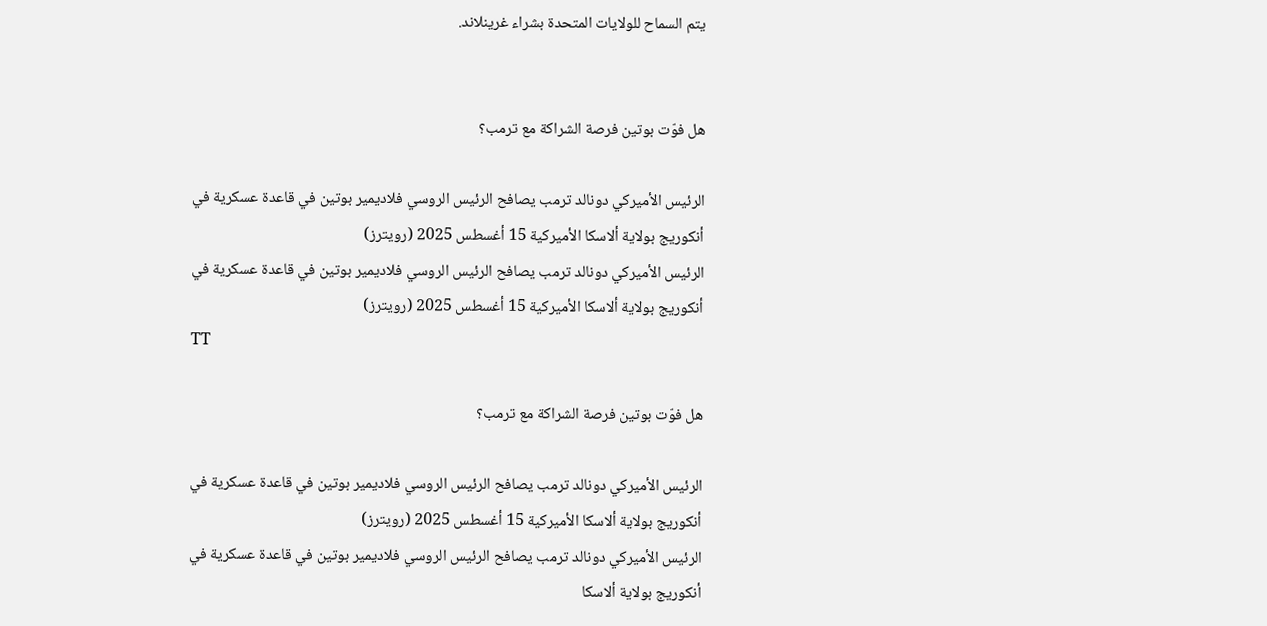يتم السماح للولايات المتحدة بشراء غرينلاند.


هل فوّت بوتين فرصة الشراكة مع ترمب؟

الرئيس الأميركي دونالد ترمب يصافح الرئيس الروسي فلاديمير بوتين في قاعدة عسكرية في أنكوريج بولاية ألاسكا الأميركية 15 أغسطس 2025 (رويترز)
الرئيس الأميركي دونالد ترمب يصافح الرئيس الروسي فلاديمير بوتين في قاعدة عسكرية في أنكوريج بولاية ألاسكا الأميركية 15 أغسطس 2025 (رويترز)
TT

هل فوّت بوتين فرصة الشراكة مع ترمب؟

الرئيس الأميركي دونالد ترمب يصافح الرئيس الروسي فلاديمير بوتين في قاعدة عسكرية في أنكوريج بولاية ألاسكا الأميركية 15 أغسطس 2025 (رويترز)
الرئيس الأميركي دونالد ترمب يصافح الرئيس الروسي فلاديمير بوتين في قاعدة عسكرية في أنكوريج بولاية ألاسكا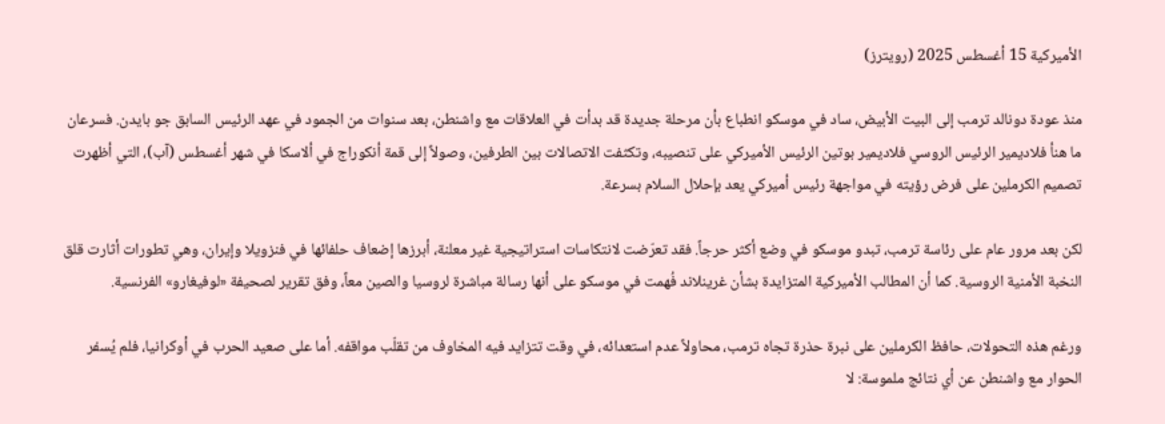الأميركية 15 أغسطس 2025 (رويترز)

منذ عودة دونالد ترمب إلى البيت الأبيض، ساد في موسكو انطباع بأن مرحلة جديدة قد بدأت في العلاقات مع واشنطن، بعد سنوات من الجمود في عهد الرئيس السابق جو بايدن. فسرعان ما هنأ فلاديمير الرئيس الروسي فلاديمير بوتين الرئيس الأميركي على تنصيبه، وتكثفت الاتصالات بين الطرفين، وصولاً إلى قمة أنكوراج في ألاسكا في شهر أغسطس (آب)، التي أظهرت تصميم الكرملين على فرض رؤيته في مواجهة رئيس أميركي يعد بإحلال السلام بسرعة.

لكن بعد مرور عام على رئاسة ترمب، تبدو موسكو في وضع أكثر حرجاً. فقد تعرّضت لانتكاسات استراتيجية غير معلنة، أبرزها إضعاف حلفائها في فنزويلا وإيران، وهي تطورات أثارت قلق النخبة الأمنية الروسية. كما أن المطالب الأميركية المتزايدة بشأن غرينلاند فُهمت في موسكو على أنها رسالة مباشرة لروسيا والصين معاً، وفق تقرير لصحيفة «لوفيغارو» الفرنسية.

ورغم هذه التحولات، حافظ الكرملين على نبرة حذرة تجاه ترمب، محاولاً عدم استعدائه، في وقت تتزايد فيه المخاوف من تقلّب مواقفه. أما على صعيد الحرب في أوكرانيا، فلم يُسفر الحوار مع واشنطن عن أي نتائج ملموسة: لا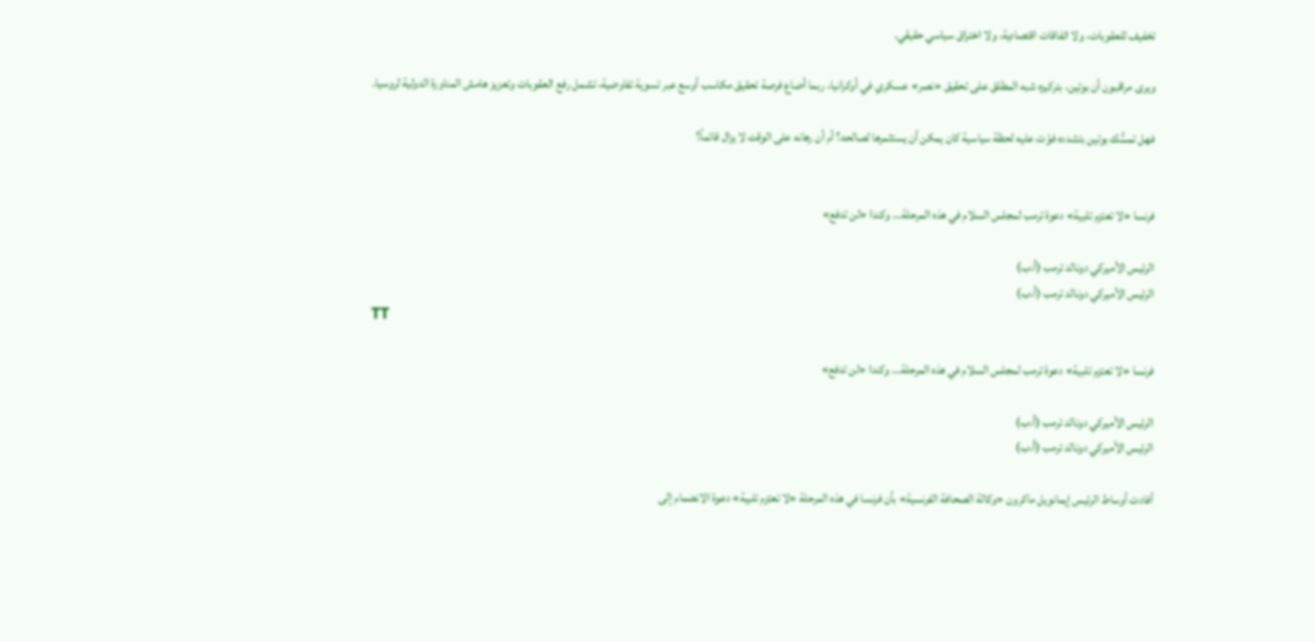تخفيف للعقوبات، ولا اتفاقات اقتصادية، ولا اختراق سياسي حقيقي.

ويرى مراقبون أن بوتين، بتركيزه شبه المطلق على تحقيق «نصر» عسكري في أوكرانيا، ربما أضاع فرصة تحقيق مكاسب أوسع عبر تسوية تفاوضية، تشمل رفع العقوبات وتعزيز هامش المناورة الدولية لروسيا.

فهل تمسُّك بوتين بتشدده فوّت عليه لحظة سياسية كان يمكن أن يستثمرها لصالحه؟ أم أن رهانه على الوقت لا يزال قائماً؟


فرنسا «لا تعتزم تلبية» دعوة ترمب لمجلس السلام في هذه المرحلة... وكندا «لن تدفع»

الرئيس الأميركي دونالد ترمب (أ.ب)
الرئيس الأميركي دونالد ترمب (أ.ب)
TT

فرنسا «لا تعتزم تلبية» دعوة ترمب لمجلس السلام في هذه المرحلة... وكندا «لن تدفع»

الرئيس الأميركي دونالد ترمب (أ.ب)
الرئيس الأميركي دونالد ترمب (أ.ب)

أفادت أوساط الرئيس إيمانويل ماكرون «وكالة الصحافة الفرنسية» بأن فرنسا في هذه المرحلة «لا تعتزم تلبية» دعوة الانضمام إلى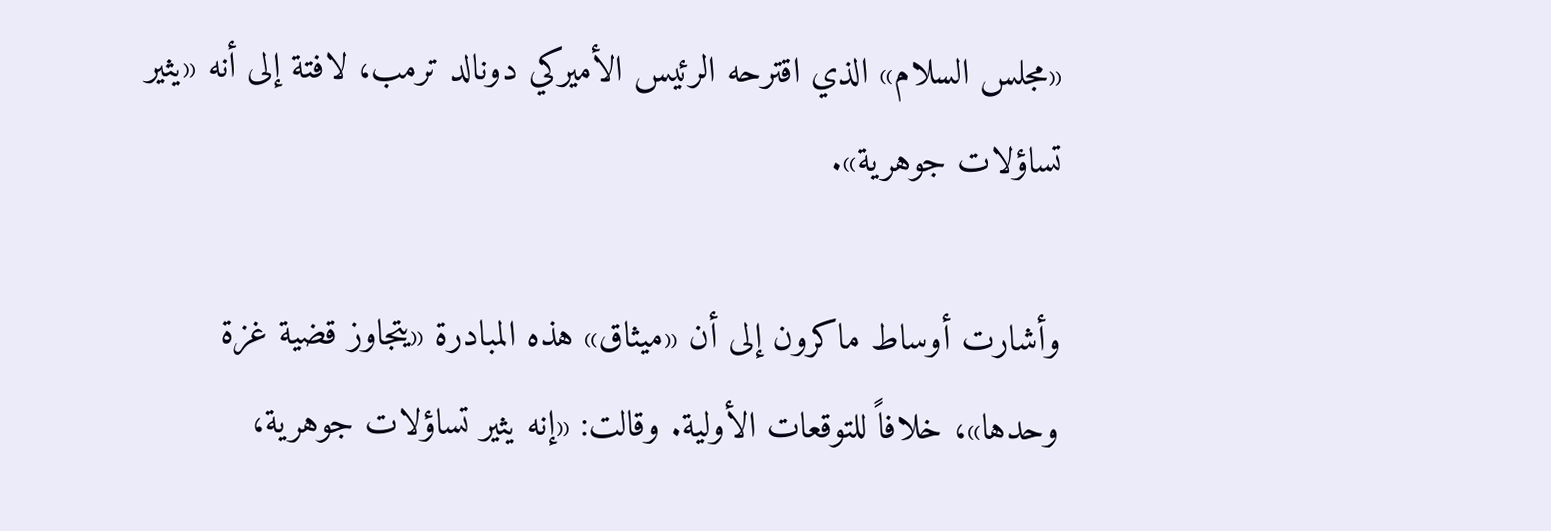«مجلس السلام» الذي اقترحه الرئيس الأميركي دونالد ترمب، لافتة إلى أنه «يثير تساؤلات جوهرية».

وأشارت أوساط ماكرون إلى أن «ميثاق» هذه المبادرة «يتجاوز قضية غزة وحدها»، خلافاً للتوقعات الأولية. وقالت: «إنه يثير تساؤلات جوهرية،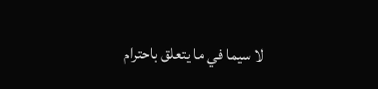لا سيما في ما يتعلق باحترام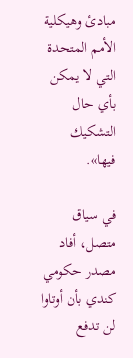مبادئ وهيكلية الأمم المتحدة التي لا يمكن بأي حال التشكيك فيها».

في سياق متصل، أفاد مصدر حكومي كندي بأن أوتاوا لن تدفع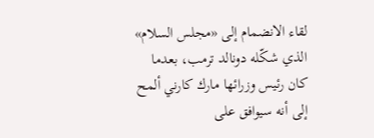لقاء الانضمام إلى «مجلس السلام» الذي شكّله دونالد ترمب، بعدما كان رئيس وزرائها مارك كارني ألمح إلى أنه سيوافق على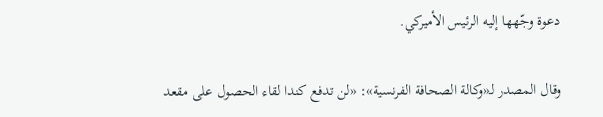دعوة وجّهها إليه الرئيس الأميركي.

وقال المصدر لـ«وكالة الصحافة الفرنسية»: «لن تدفع كندا لقاء الحصول على مقعد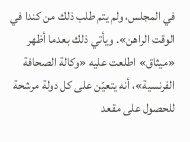في المجلس، ولم يتم طلب ذلك من كندا في الوقت الراهن». ويأتي ذلك بعدما أظهر «ميثاق» اطلعت عليه «وكالة الصحافة الفرنسية»، أنه يتعيّن على كل دولة مرشحة للحصول على مقعد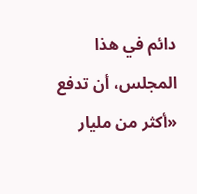دائم في هذا المجلس، أن تدفع «أكثر من مليار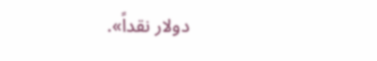دولار نقداً».